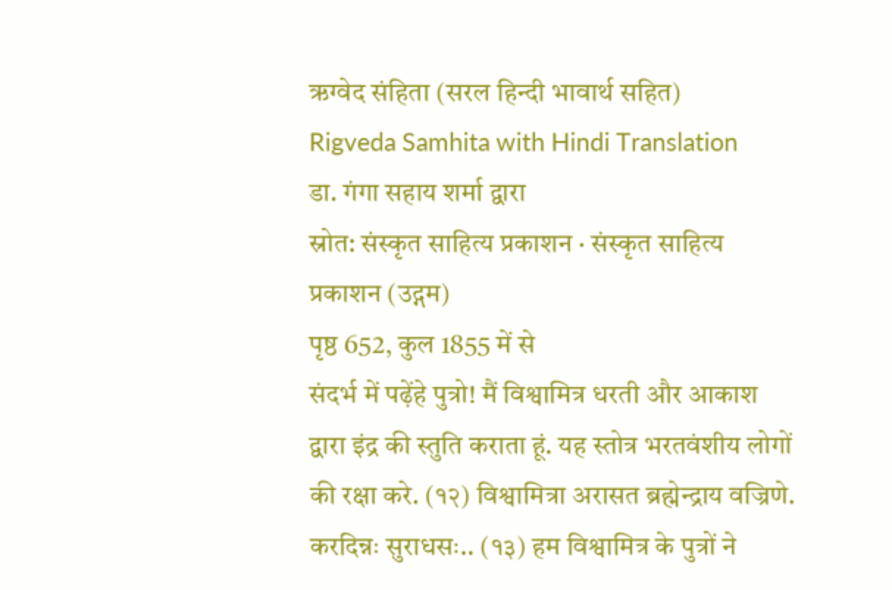ऋग्वेद संहिता (सरल हिन्दी भावार्थ सहित)
Rigveda Samhita with Hindi Translation
डा. गंगा सहाय शर्मा द्वारा
स्रोत: संस्कृत साहित्य प्रकाशन · संस्कृत साहित्य प्रकाशन (उद्गम)
पृष्ठ 652, कुल 1855 में से
संदर्भ में पढ़ेंहे पुत्रो! मैं विश्वामित्र धरती और आकाश द्वारा इंद्र की स्तुति कराता हूं. यह स्तोत्र भरतवंशीय लोगों की रक्षा करे. (१२) विश्वामित्रा अरासत ब्रह्मेन्द्राय वज्रिणे. करदिन्नः सुराधसः.. (१३) हम विश्वामित्र के पुत्रों ने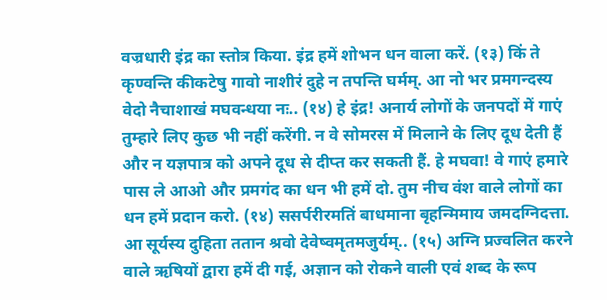वज्रधारी इंद्र का स्तोत्र किया. इंद्र हमें शोभन धन वाला करें. (१३) किं ते कृण्वन्ति कीकटेषु गावो नाशीरं दुहे न तपन्ति घर्मम्. आ नो भर प्रमगन्दस्य वेदो नैचाशाखं मघवन्धया नः.. (१४) हे इंद्र! अनार्य लोगों के जनपदों में गाएं तुम्हारे लिए कुछ भी नहीं करेंगी. न वे सोमरस में मिलाने के लिए दूध देती हैं और न यज्ञपात्र को अपने दूध से दीप्त कर सकती हैं. हे मघवा! वे गाएं हमारे पास ले आओ और प्रमगंद का धन भी हमें दो. तुम नीच वंश वाले लोगों का धन हमें प्रदान करो. (१४) ससर्परीरमतिं बाधमाना बृहन्मिमाय जमदग्निदत्ता. आ सूर्यस्य दुहिता ततान श्रवो देवेष्वमृतमजुर्यम्.. (१५) अग्नि प्रज्वलित करने वाले ऋषियों द्वारा हमें दी गई, अज्ञान को रोकने वाली एवं शब्द के रूप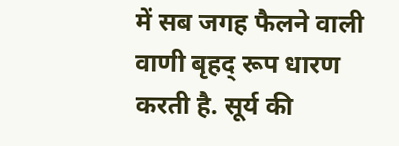में सब जगह फैलने वाली वाणी बृहद् रूप धारण करती है. सूर्य की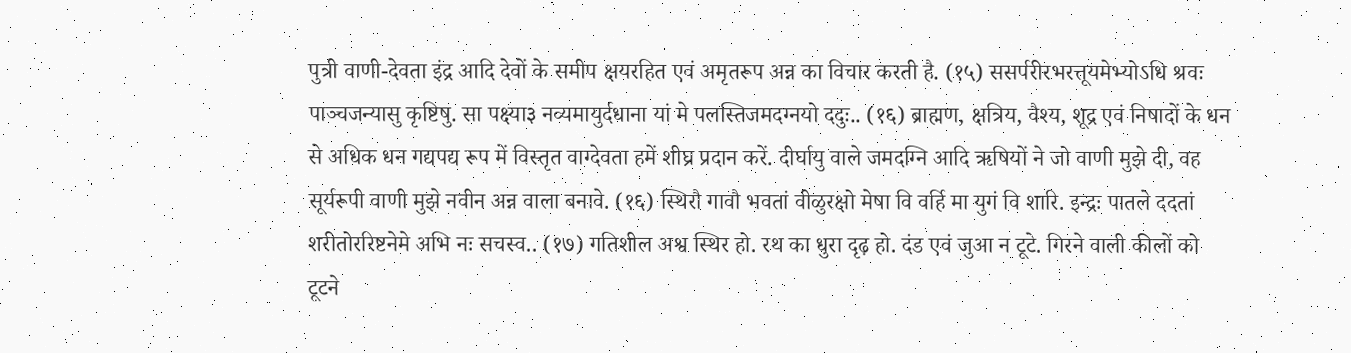पुत्री वाणी-देवता इंद्र आदि देवों के समीप क्षयरहित एवं अमृतरूप अन्न का विचार करती है. (१५) ससर्परीरभरत्तूयमेभ्योऽधि श्रवः पाञ्चजन्यासु कृष्टिषु. सा पक्ष्या३ नव्यमायुर्दधाना यां मे पलस्तिजमदग्नयो ददुः.. (१६) ब्राह्मण, क्षत्रिय, वैश्य, शूद्र एवं निषादों के धन से अधिक धन गद्यपद्य रूप में विस्तृत वाग्देवता हमें शीघ्र प्रदान करें. दीर्घायु वाले जमदग्नि आदि ऋषियों ने जो वाणी मुझे दी, वह सूर्यरूपी वाणी मुझे नवीन अन्न वाला बनावे. (१६) स्थिरौ गावौ भवतां वीळुरक्षो मेषा वि वर्हि मा युगं वि शारि. इन्द्रः पातले ददतां शरीतोररिष्टनेमे अभि नः सचस्व.. (१७) गतिशील अश्व स्थिर हो. रथ का धुरा दृढ़ हो. दंड एवं जुआ न टूटे. गिरने वाली कीलों को टूटने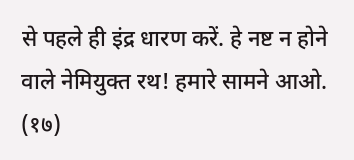से पहले ही इंद्र धारण करें. हे नष्ट न होने वाले नेमियुक्त रथ! हमारे सामने आओ. (१७)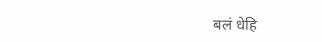बलं धेहि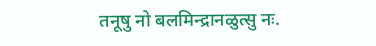तनूषु नो बलमिन्द्रानळुत्सु नः.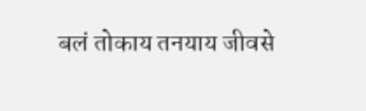बलं तोकाय तनयाय जीवसे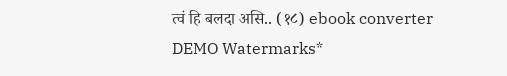त्वं हि बलदा असि.. (१८) ebook converter DEMO Watermarks*